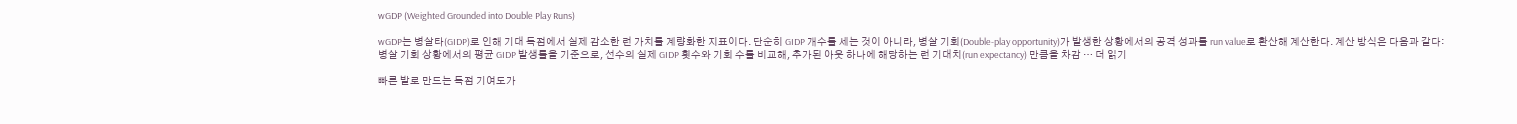wGDP (Weighted Grounded into Double Play Runs)

wGDP는 병살타(GIDP)로 인해 기대 득점에서 실제 감소한 런 가치를 계량화한 지표이다. 단순히 GIDP 개수를 세는 것이 아니라, 병살 기회(Double-play opportunity)가 발생한 상황에서의 공격 성과를 run value로 환산해 계산한다. 계산 방식은 다음과 같다: 병살 기회 상황에서의 평균 GIDP 발생률을 기준으로, 선수의 실제 GIDP 횟수와 기회 수를 비교해, 추가된 아웃 하나에 해당하는 런 기대치(run expectancy) 만큼을 차감 … 더 읽기

빠른 발로 만드는 득점 기여도가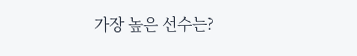가장 높은 선수는?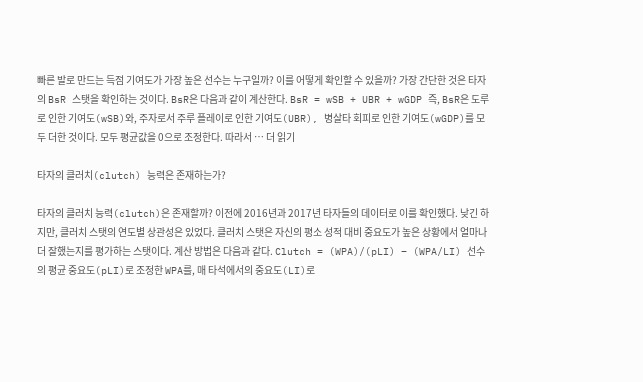빠른 발로 만드는 득점 기여도가 가장 높은 선수는 누구일까? 이를 어떻게 확인할 수 있을까? 가장 간단한 것은 타자의 BsR 스탯을 확인하는 것이다. BsR은 다음과 같이 계산한다. BsR = wSB + UBR + wGDP 즉, BsR은 도루로 인한 기여도(wSB)와, 주자로서 주루 플레이로 인한 기여도(UBR), 병살타 회피로 인한 기여도(wGDP)를 모두 더한 것이다. 모두 평균값을 0으로 조정한다. 따라서 … 더 읽기

타자의 클러치(clutch) 능력은 존재하는가?

타자의 클러치 능력(clutch)은 존재할까? 이전에 2016년과 2017년 타자들의 데이터로 이를 확인했다. 낮긴 하지만, 클러치 스탯의 연도별 상관성은 있었다. 클러치 스탯은 자신의 평소 성적 대비 중요도가 높은 상황에서 얼마나 더 잘했는지를 평가하는 스탯이다. 계산 방법은 다음과 같다. Clutch = (WPA)/(pLI) – (WPA/LI) 선수의 평균 중요도(pLI)로 조정한 WPA를, 매 타석에서의 중요도(LI)로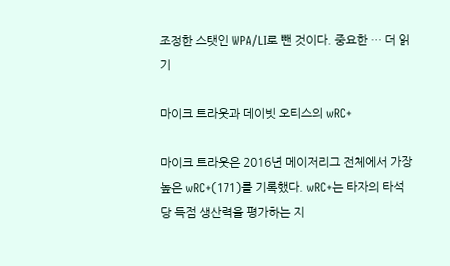조정한 스탯인 WPA/LI로 뺀 것이다. 중요한 … 더 읽기

마이크 트라웃과 데이빗 오티스의 wRC+

마이크 트라웃은 2016년 메이저리그 전체에서 가장 높은 wRC+(171)를 기록했다. wRC+는 타자의 타석당 득점 생산력을 평가하는 지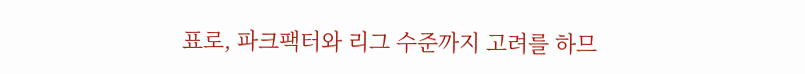표로, 파크팩터와 리그 수준까지 고려를 하므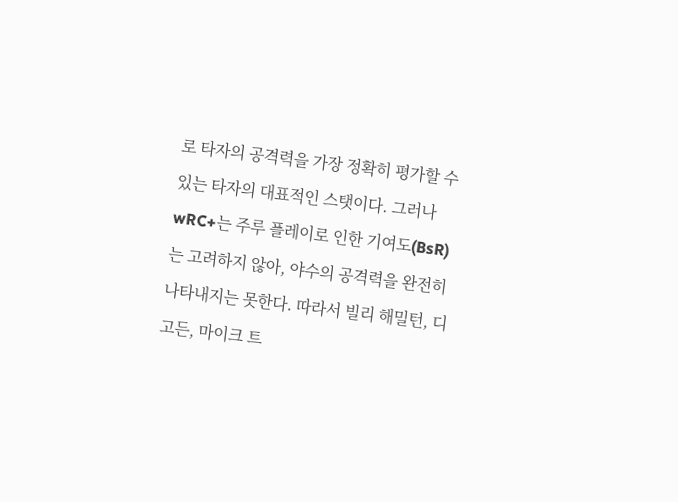로 타자의 공격력을 가장 정확히 평가할 수 있는 타자의 대표적인 스탯이다. 그러나 wRC+는 주루 플레이로 인한 기여도(BsR)는 고려하지 않아, 야수의 공격력을 완전히 나타내지는 못한다. 따라서 빌리 해밀턴, 디 고든, 마이크 트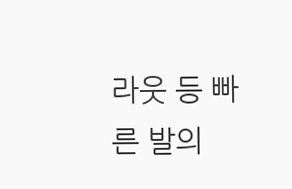라웃 등 빠른 발의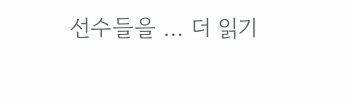선수들을 … 더 읽기